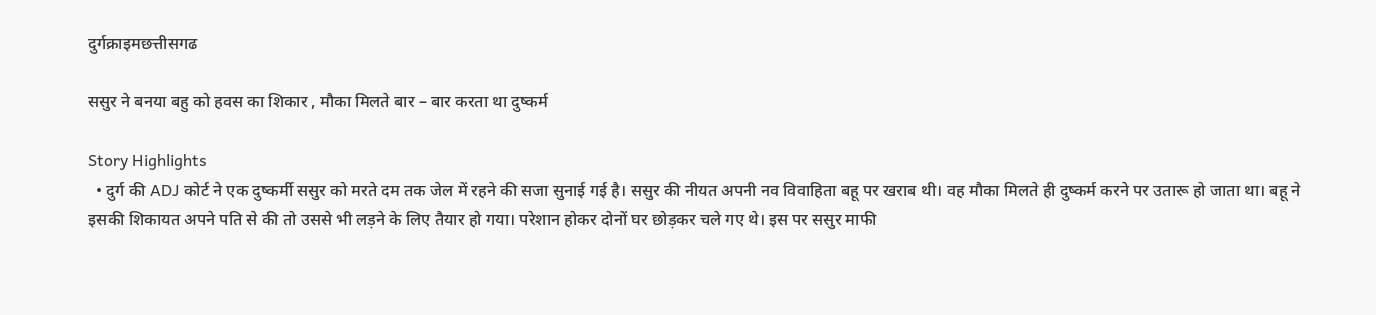दुर्गक्राइमछत्तीसगढ

ससुर ने बनया बहु को हवस का शिकार , मौका मिलते बार – बार करता था दुष्कर्म

Story Highlights
  • दुर्ग की ADJ कोर्ट ने एक दुष्कर्मी ससुर को मरते दम तक जेल में रहने की सजा सुनाई गई है। ससुर की नीयत अपनी नव विवाहिता बहू पर खराब थी। वह मौका मिलते ही दुष्कर्म करने पर उतारू हो जाता था। बहू ने इसकी शिकायत अपने पति से की तो उससे भी लड़ने के लिए तैयार हो गया। परेशान होकर दोनों घर छोड़कर चले गए थे। इस पर ससुर माफी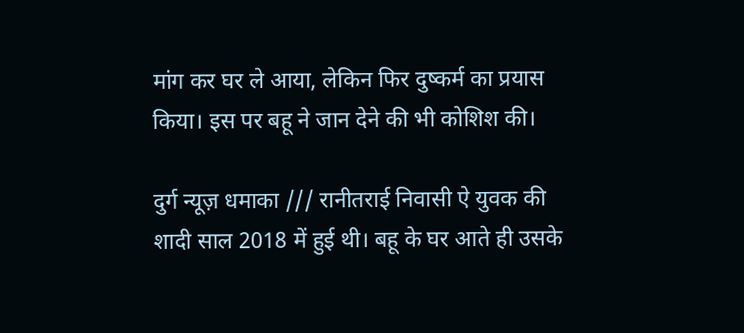मांग कर घर ले आया, लेकिन फिर दुष्कर्म का प्रयास किया। इस पर बहू ने जान देने की भी कोशिश की।

दुर्ग न्यूज़ धमाका /// रानीतराई निवासी ऐ युवक की शादी साल 2018 में हुई थी। बहू के घर आते ही उसके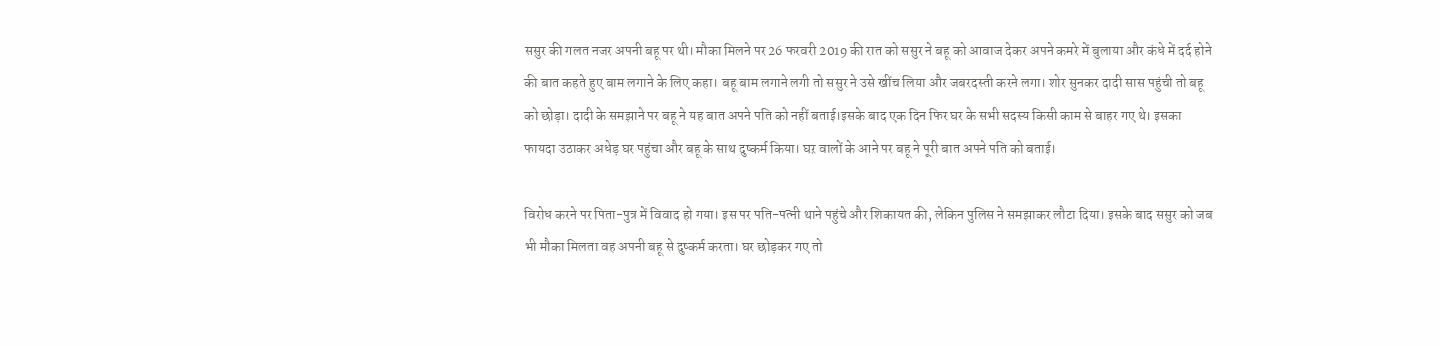ससुर की गलत नजर अपनी बहू पर थी। मौका मिलने पर 26 फरवरी 2019 की रात को ससुर ने बहू को आवाज देकर अपने कमरे में बुलाया और कंधे में दर्द होने की बात कहते हुए बाम लगाने के लिए कहा। बहू बाम लगाने लगी तो ससुर ने उसे खींच लिया और जबरदस्ती करने लगा। शोर सुनकर दादी सास पहुंची तो बहू को छोड़ा। दादी के समझाने पर बहू ने यह बात अपने पति को नहीं बताई।इसके बाद एक दिन फिर घर के सभी सदस्य किसी काम से बाहर गए थे। इसका फायदा उठाकर अधेड़ घर पहुंचा और बहू के साथ दुष्कर्म किया। घऱ वालों के आने पर बहू ने पूरी बात अपने पति को बताई।

विरोध करने पर पिता-पुत्र में विवाद हो गया। इस पर पति-पत्नी थाने पहुंचे और शिकायत की, लेकिन पुलिस ने समझाकर लौटा दिया। इसके बाद ससुर को जब भी मौका मिलता वह अपनी बहू से दुष्कर्म करता। घर छोड़कर गए तो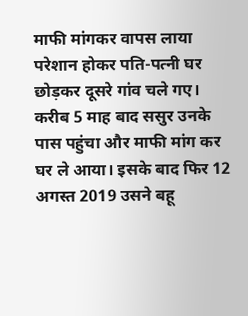माफी मांगकर वापस लाया परेशान होकर पति-पत्नी घर छोड़कर दूसरे गांव चले गए। करीब 5 माह बाद ससुर उनके पास पहुंचा और माफी मांग कर घर ले आया। इसके बाद फिर 12 अगस्त 2019 उसने बहू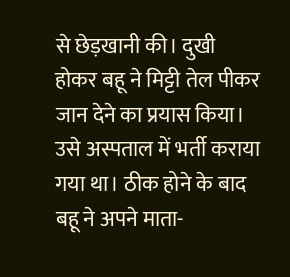से छेड़खानी की। दुखी होकर बहू ने मिट्टी तेल पीकर जान देने का प्रयास किया। उसे अस्पताल में भर्ती कराया गया था। ठीक होने के बाद बहू ने अपने माता-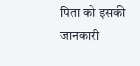पिता को इसकी जानकारी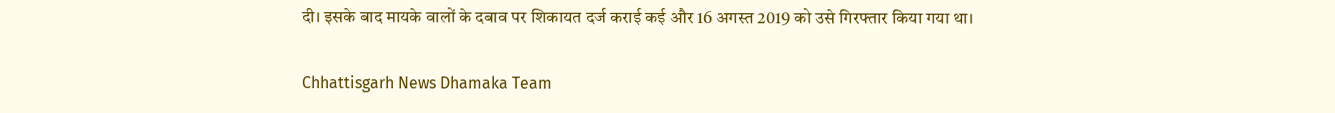दी। इसके बाद मायके वालों के दबाव पर शिकायत दर्ज कराई कई और 16 अगस्त 2019 को उसे गिरफ्तार किया गया था।

Chhattisgarh News Dhamaka Team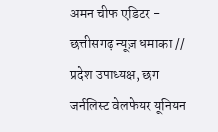अमन चीफ एडिटर - छत्तीसगढ़ न्यूज़ धमाका // प्रदेश उपाध्यक्ष, छग जर्नलिस्ट वेलफेयर यूनियन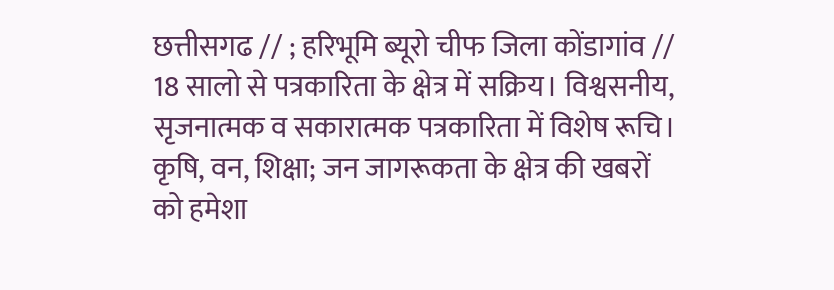छत्तीसगढ // ; हरिभूमि ब्यूरो चीफ जिला कोंडागांव // 18 सालो से पत्रकारिता के क्षेत्र में सक्रिय। विश्वसनीय, सृजनात्मक व सकारात्मक पत्रकारिता में विशेष रूचि। कृषि, वन, शिक्षा; जन जागरूकता के क्षेत्र की खबरों को हमेशा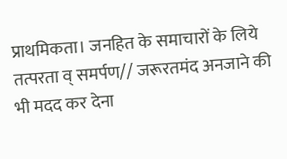प्राथमिकता। जनहित के समाचारों के लिये तत्परता व् समर्पण// जरूरतमंद अनजाने की भी मदद कर देना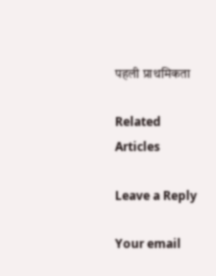पहली प्राथमिकता

Related Articles

Leave a Reply

Your email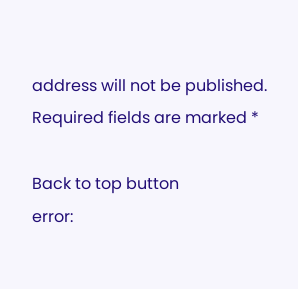address will not be published. Required fields are marked *

Back to top button
error: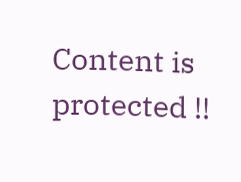Content is protected !!